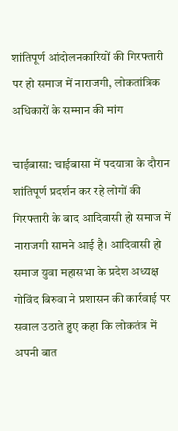शांतिपूर्ण आंदोलनकारियों की गिरफ्तारी पर हो समाज में नाराजगी, लोकतांत्रिक अधिकारों के सम्मान की मांग

चाईबासा: चाईबासा में पदयात्रा के दौरान शांतिपूर्ण प्रदर्शन कर रहे लोगों की गिरफ्तारी के बाद आदिवासी हो समाज में नाराजगी सामने आई है। आदिवासी हो समाज युवा महासभा के प्रदेश अध्यक्ष गोविंद बिरुवा ने प्रशासन की कार्रवाई पर सवाल उठाते हुए कहा कि लोकतंत्र में अपनी बात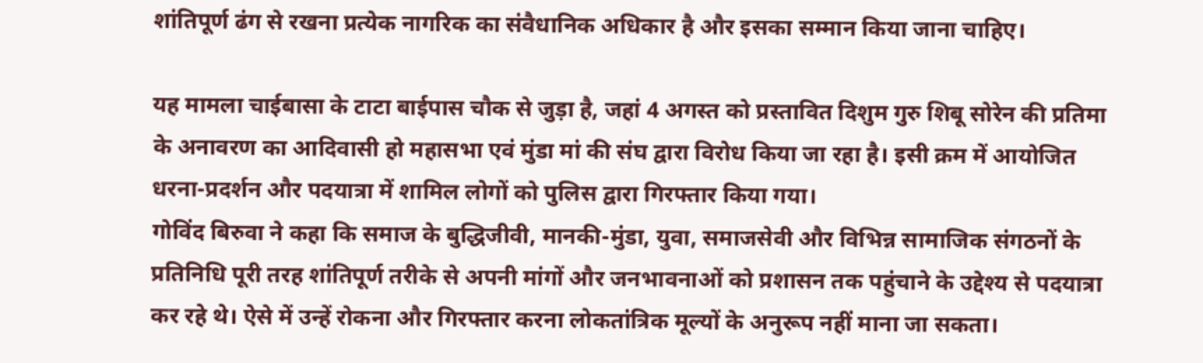शांतिपूर्ण ढंग से रखना प्रत्येक नागरिक का संवैधानिक अधिकार है और इसका सम्मान किया जाना चाहिए।

यह मामला चाईबासा के टाटा बाईपास चौक से जुड़ा है, जहां 4 अगस्त को प्रस्तावित दिशुम गुरु शिबू सोरेन की प्रतिमा के अनावरण का आदिवासी हो महासभा एवं मुंडा मां की संघ द्वारा विरोध किया जा रहा है। इसी क्रम में आयोजित धरना-प्रदर्शन और पदयात्रा में शामिल लोगों को पुलिस द्वारा गिरफ्तार किया गया।
गोविंद बिरुवा ने कहा कि समाज के बुद्धिजीवी, मानकी-मुंडा, युवा, समाजसेवी और विभिन्न सामाजिक संगठनों के प्रतिनिधि पूरी तरह शांतिपूर्ण तरीके से अपनी मांगों और जनभावनाओं को प्रशासन तक पहुंचाने के उद्देश्य से पदयात्रा कर रहे थे। ऐसे में उन्हें रोकना और गिरफ्तार करना लोकतांत्रिक मूल्यों के अनुरूप नहीं माना जा सकता।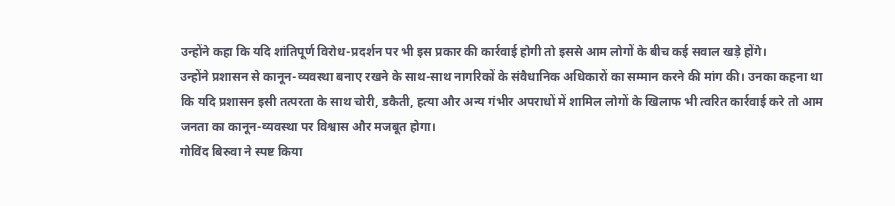उन्होंने कहा कि यदि शांतिपूर्ण विरोध-प्रदर्शन पर भी इस प्रकार की कार्रवाई होगी तो इससे आम लोगों के बीच कई सवाल खड़े होंगे।
उन्होंने प्रशासन से कानून-व्यवस्था बनाए रखने के साथ-साथ नागरिकों के संवैधानिक अधिकारों का सम्मान करने की मांग की। उनका कहना था कि यदि प्रशासन इसी तत्परता के साथ चोरी, डकैती, हत्या और अन्य गंभीर अपराधों में शामिल लोगों के खिलाफ भी त्वरित कार्रवाई करे तो आम जनता का कानून-व्यवस्था पर विश्वास और मजबूत होगा।
गोविंद बिरुवा ने स्पष्ट किया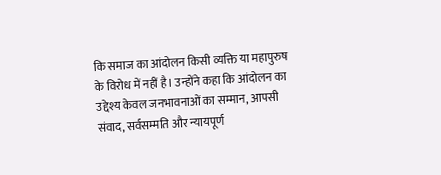कि समाज का आंदोलन किसी व्यक्ति या महापुरुष के विरोध में नहीं है। उन्होंने कहा कि आंदोलन का उद्देश्य केवल जनभावनाओं का सम्मान, आपसी संवाद, सर्वसम्मति और न्यायपूर्ण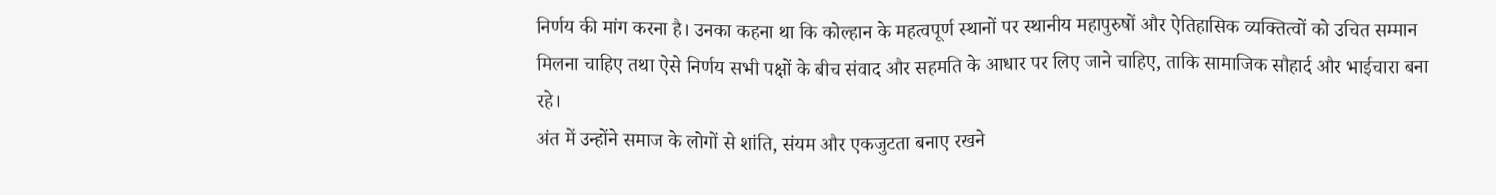निर्णय की मांग करना है। उनका कहना था कि कोल्हान के महत्वपूर्ण स्थानों पर स्थानीय महापुरुषों और ऐतिहासिक व्यक्तित्वों को उचित सम्मान मिलना चाहिए तथा ऐसे निर्णय सभी पक्षों के बीच संवाद और सहमति के आधार पर लिए जाने चाहिए, ताकि सामाजिक सौहार्द और भाईचारा बना रहे।
अंत में उन्होंने समाज के लोगों से शांति, संयम और एकजुटता बनाए रखने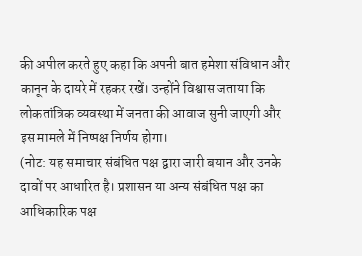की अपील करते हुए कहा कि अपनी बात हमेशा संविधान और कानून के दायरे में रहकर रखें। उन्होंने विश्वास जताया कि लोकतांत्रिक व्यवस्था में जनता की आवाज सुनी जाएगी और इस मामले में निष्पक्ष निर्णय होगा।
(नोट: यह समाचार संबंधित पक्ष द्वारा जारी बयान और उनके दावों पर आधारित है। प्रशासन या अन्य संबंधित पक्ष का आधिकारिक पक्ष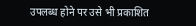उपलब्ध होने पर उसे भी प्रकाशित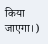किया जाएगा।)